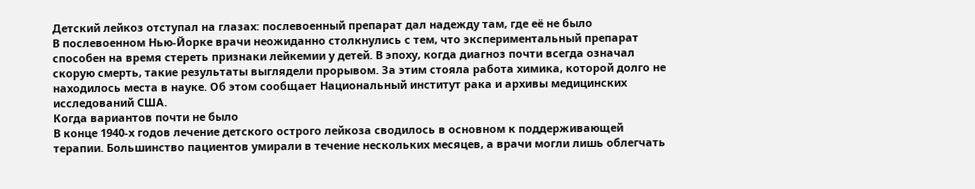Детский лейкоз отступал на глазах: послевоенный препарат дал надежду там, где её не было
В послевоенном Нью-Йорке врачи неожиданно столкнулись с тем, что экспериментальный препарат способен на время стереть признаки лейкемии у детей. В эпоху, когда диагноз почти всегда означал скорую смерть, такие результаты выглядели прорывом. За этим стояла работа химика, которой долго не находилось места в науке. Об этом сообщает Национальный институт рака и архивы медицинских исследований США.
Когда вариантов почти не было
В конце 1940-х годов лечение детского острого лейкоза сводилось в основном к поддерживающей терапии. Большинство пациентов умирали в течение нескольких месяцев, а врачи могли лишь облегчать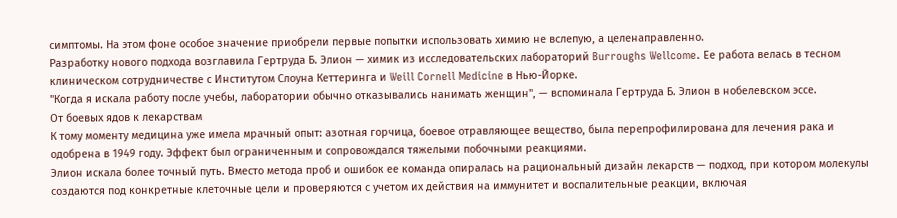симптомы. На этом фоне особое значение приобрели первые попытки использовать химию не вслепую, а целенаправленно.
Разработку нового подхода возглавила Гертруда Б. Элион — химик из исследовательских лабораторий Burroughs Wellcome. Ее работа велась в тесном клиническом сотрудничестве с Институтом Слоуна Кеттеринга и Weill Cornell Medicine в Нью-Йорке.
"Когда я искала работу после учебы, лаборатории обычно отказывались нанимать женщин", — вспоминала Гертруда Б. Элион в нобелевском эссе.
От боевых ядов к лекарствам
К тому моменту медицина уже имела мрачный опыт: азотная горчица, боевое отравляющее вещество, была перепрофилирована для лечения рака и одобрена в 1949 году. Эффект был ограниченным и сопровождался тяжелыми побочными реакциями.
Элион искала более точный путь. Вместо метода проб и ошибок ее команда опиралась на рациональный дизайн лекарств — подход, при котором молекулы создаются под конкретные клеточные цели и проверяются с учетом их действия на иммунитет и воспалительные реакции, включая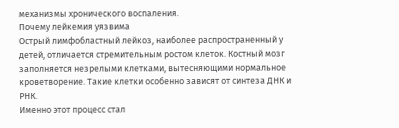механизмы хронического воспаления.
Почему лейкемия уязвима
Острый лимфобластный лейкоз, наиболее распространенный у детей, отличается стремительным ростом клеток. Костный мозг заполняется незрелыми клетками, вытесняющими нормальное кроветворение. Такие клетки особенно зависят от синтеза ДНК и РНК.
Именно этот процесс стал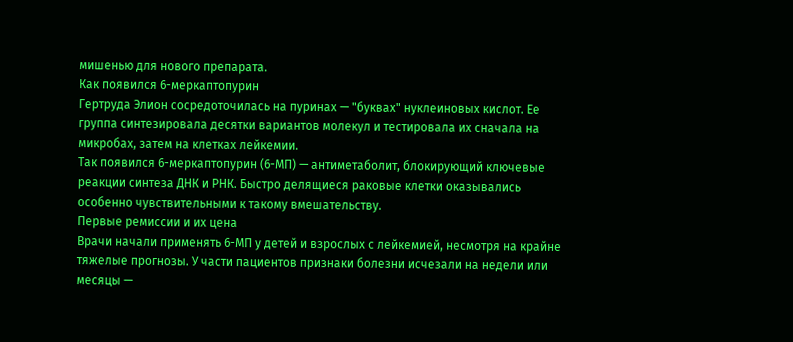мишенью для нового препарата.
Как появился 6-меркаптопурин
Гертруда Элион сосредоточилась на пуринах — "буквах" нуклеиновых кислот. Ее группа синтезировала десятки вариантов молекул и тестировала их сначала на микробах, затем на клетках лейкемии.
Так появился 6-меркаптопурин (6-МП) — антиметаболит, блокирующий ключевые реакции синтеза ДНК и РНК. Быстро делящиеся раковые клетки оказывались особенно чувствительными к такому вмешательству.
Первые ремиссии и их цена
Врачи начали применять 6-МП у детей и взрослых с лейкемией, несмотря на крайне тяжелые прогнозы. У части пациентов признаки болезни исчезали на недели или месяцы —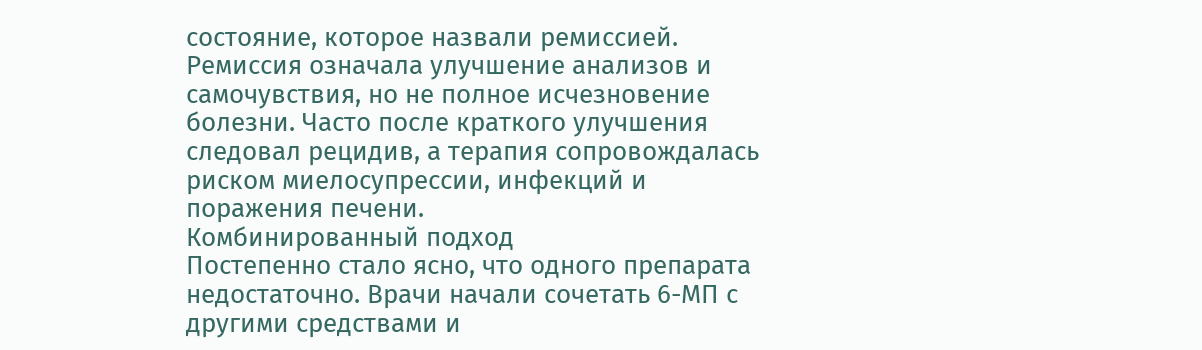состояние, которое назвали ремиссией.
Ремиссия означала улучшение анализов и самочувствия, но не полное исчезновение болезни. Часто после краткого улучшения следовал рецидив, а терапия сопровождалась риском миелосупрессии, инфекций и поражения печени.
Комбинированный подход
Постепенно стало ясно, что одного препарата недостаточно. Врачи начали сочетать 6-МП с другими средствами и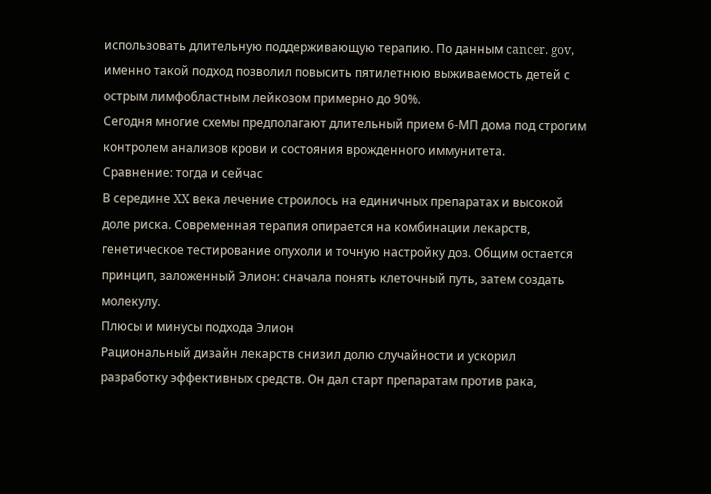использовать длительную поддерживающую терапию. По данным cancer. gov, именно такой подход позволил повысить пятилетнюю выживаемость детей с острым лимфобластным лейкозом примерно до 90%.
Сегодня многие схемы предполагают длительный прием 6-МП дома под строгим контролем анализов крови и состояния врожденного иммунитета.
Сравнение: тогда и сейчас
В середине XX века лечение строилось на единичных препаратах и высокой доле риска. Современная терапия опирается на комбинации лекарств, генетическое тестирование опухоли и точную настройку доз. Общим остается принцип, заложенный Элион: сначала понять клеточный путь, затем создать молекулу.
Плюсы и минусы подхода Элион
Рациональный дизайн лекарств снизил долю случайности и ускорил разработку эффективных средств. Он дал старт препаратам против рака,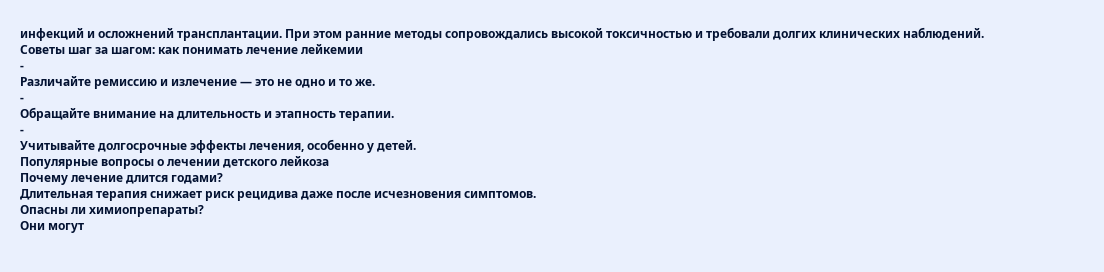инфекций и осложнений трансплантации. При этом ранние методы сопровождались высокой токсичностью и требовали долгих клинических наблюдений.
Советы шаг за шагом: как понимать лечение лейкемии
-
Различайте ремиссию и излечение — это не одно и то же.
-
Обращайте внимание на длительность и этапность терапии.
-
Учитывайте долгосрочные эффекты лечения, особенно у детей.
Популярные вопросы о лечении детского лейкоза
Почему лечение длится годами?
Длительная терапия снижает риск рецидива даже после исчезновения симптомов.
Опасны ли химиопрепараты?
Они могут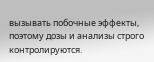вызывать побочные эффекты, поэтому дозы и анализы строго контролируются.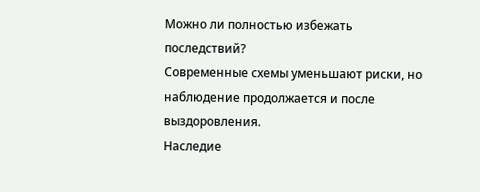Можно ли полностью избежать последствий?
Современные схемы уменьшают риски, но наблюдение продолжается и после выздоровления.
Наследие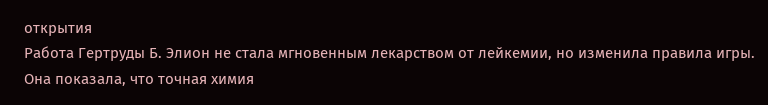открытия
Работа Гертруды Б. Элион не стала мгновенным лекарством от лейкемии, но изменила правила игры. Она показала, что точная химия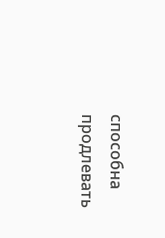способна продлевать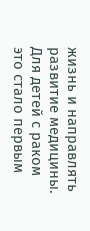жизнь и направлять развитие медицины. Для детей с раком это стало первым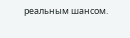реальным шансом.